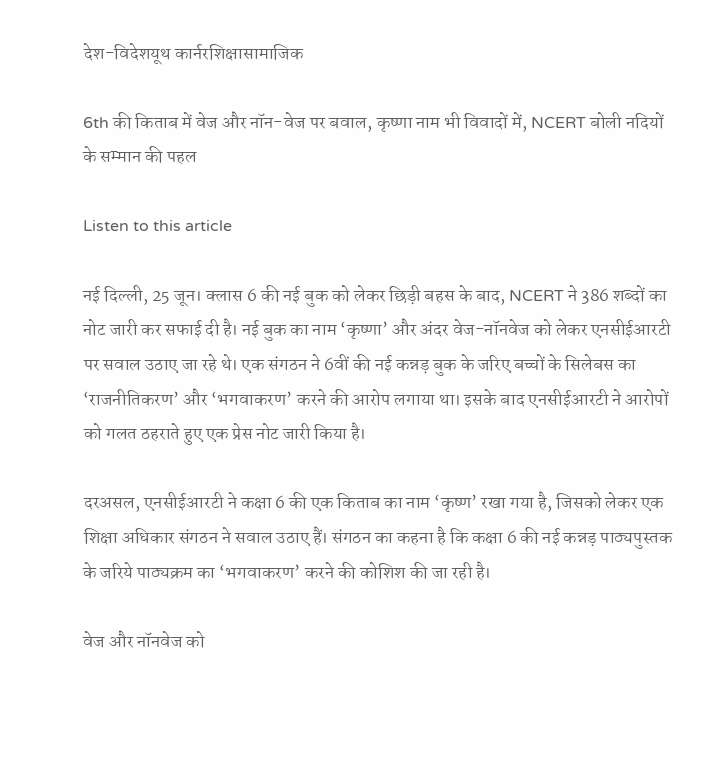देश-विदेशयूथ कार्नरशिक्षासामाजिक

6th की किताब में वेज और नॉन-वेज पर बवाल, कृष्णा नाम भी विवादों में, NCERT बोली नदियों के सम्मान की पहल

Listen to this article

नई दिल्ली, 25 जून। क्लास 6 की नई बुक को लेकर छिड़ी बहस के बाद, NCERT ने 386 शब्दों का नोट जारी कर सफाई दी है। नई बुक का नाम ‘कृष्णा’ और अंदर वेज-नॉनवेज को लेकर एनसीईआरटी पर सवाल उठाए जा रहे थे। एक संगठन ने 6वीं की नई कन्नड़ बुक के जरिए बच्चों के सिलेबस का ‘राजनीतिकरण’ और ‘भगवाकरण’ करने की आरोप लगाया था। इसके बाद एनसीईआरटी ने आरोपों को गलत ठहराते हुए एक प्रेस नोट जारी किया है।

दरअसल, एनसीईआरटी ने कक्षा 6 की एक किताब का नाम ‘कृष्ण’ रखा गया है, जिसको लेकर एक शिक्षा अधिकार संगठन ने सवाल उठाए हैं। संगठन का कहना है कि कक्षा 6 की नई कन्नड़ पाठ्यपुस्तक के जरिये पाठ्यक्रम का ‘भगवाकरण’ करने की कोशिश की जा रही है।

वेज और नॉनवेज को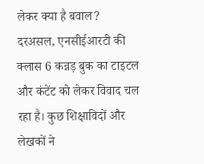लेकर क्या है बवाल?
दरअसल, एनसीईआरटी की क्लास 6 कन्नड़ बुक का टाइटल और कंटेंट को लेकर विवाद चल रहा है। कुछ शिक्षाविदों और लेखकों ने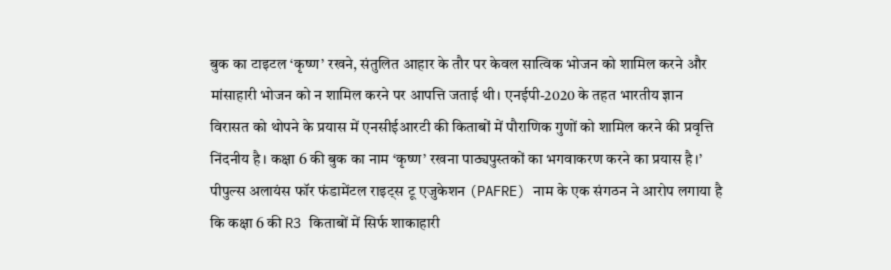बुक का टाइटल ‘कृष्ण’ रखने, संतुलित आहार के तौर पर केवल सात्विक भोजन को शामिल करने और मांसाहारी भोजन को न शामिल करने पर आपत्ति जताई थी। एनईपी-2020 के तहत भारतीय ज्ञान विरासत को थोपने के प्रयास में एनसीईआरटी की किताबों में पौराणिक गुणों को शामिल करने की प्रवृत्ति निंदनीय है। कक्षा 6 की बुक का नाम ‘कृष्ण’ रखना पाठ्यपुस्तकों का भगवाकरण करने का प्रयास है।’ पीपुल्स अलायंस फॉर फंडामेंटल राइट्स टू एजुकेशन (PAFRE) नाम के एक संगठन ने आरोप लगाया है कि कक्षा 6 की R3 किताबों में सिर्फ शाकाहारी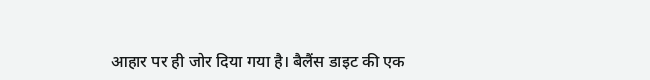आहार पर ही जोर दिया गया है। बैलैंस डाइट की एक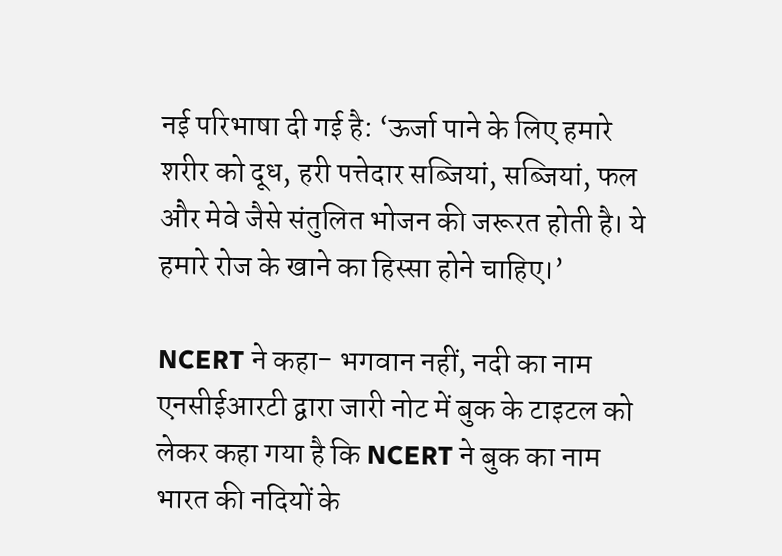नई परिभाषा दी गई है: ‘ऊर्जा पाने के लिए हमारे शरीर को दूध, हरी पत्तेदार सब्जियां, सब्जियां, फल और मेवे जैसे संतुलित भोजन की जरूरत होती है। ये हमारे रोज के खाने का हिस्सा होने चाहिए।’

NCERT ने कहा- भगवान नहीं, नदी का नाम
एनसीईआरटी द्वारा जारी नोट में बुक के टाइटल को लेकर कहा गया है कि NCERT ने बुक का नाम भारत की नदियों के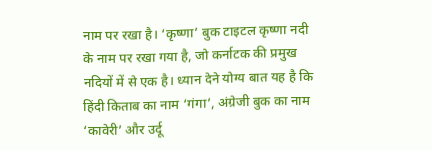नाम पर रखा है। ‘कृष्णा’ बुक टाइटल कृष्णा नदी के नाम पर रखा गया है, जो कर्नाटक की प्रमुख नदियों में से एक है। ध्यान देने योग्य बात यह है कि हिंदी किताब का नाम ‘गंगा’, अंग्रेजी बुक का नाम ‘कावेरी’ और उर्दू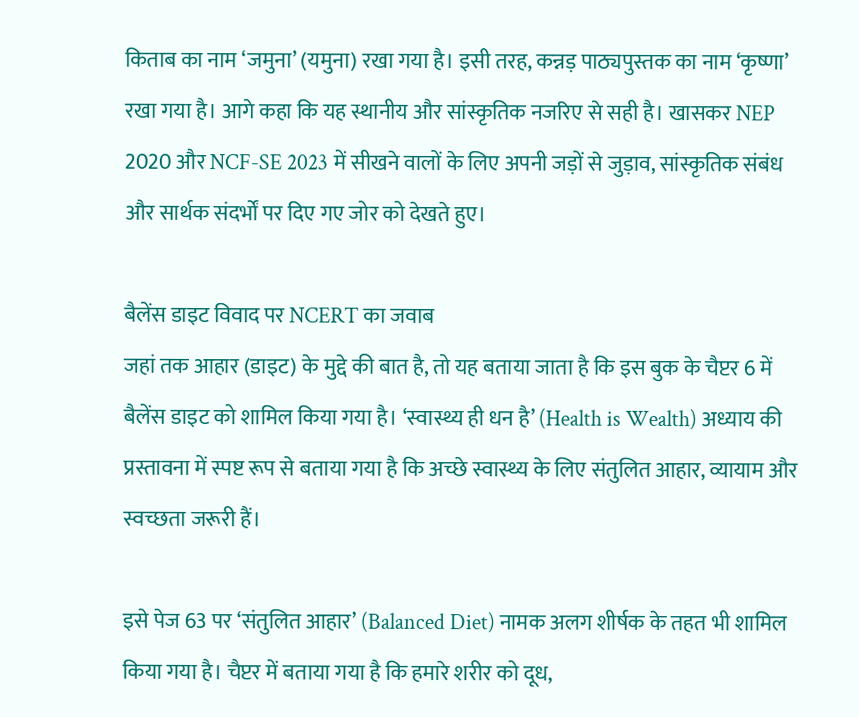किताब का नाम ‘जमुना’ (यमुना) रखा गया है। इसी तरह, कन्नड़ पाठ्यपुस्तक का नाम ‘कृष्णा’ रखा गया है। आगे कहा कि यह स्थानीय और सांस्कृतिक नजरिए से सही है। खासकर NEP 2020 और NCF-SE 2023 में सीखने वालों के लिए अपनी जड़ों से जुड़ाव, सांस्कृतिक संबंध और सार्थक संदर्भों पर दिए गए जोर को देखते हुए।

बैलेंस डाइट विवाद पर NCERT का जवाब
जहां तक आहार (डाइट) के मुद्दे की बात है, तो यह बताया जाता है कि इस बुक के चैप्टर 6 में बैलेंस डाइट को शामिल किया गया है। ‘स्वास्थ्य ही धन है’ (Health is Wealth) अध्याय की प्रस्तावना में स्पष्ट रूप से बताया गया है कि अच्छे स्वास्थ्य के लिए संतुलित आहार, व्यायाम और स्वच्छता जरूरी हैं।

इसे पेज 63 पर ‘संतुलित आहार’ (Balanced Diet) नामक अलग शीर्षक के तहत भी शामिल किया गया है। चैप्टर में बताया गया है कि हमारे शरीर को दूध,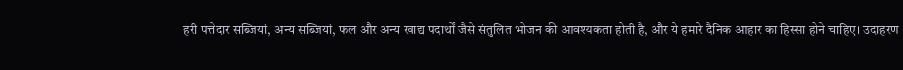हरी पत्तेदार सब्जियां, अन्य सब्जियां, फल और अन्य खाद्य पदार्थों जैसे संतुलित भोजन की आवश्यकता होती है, और ये हमारे दैनिक आहार का हिस्सा होने चाहिए। उदाहरण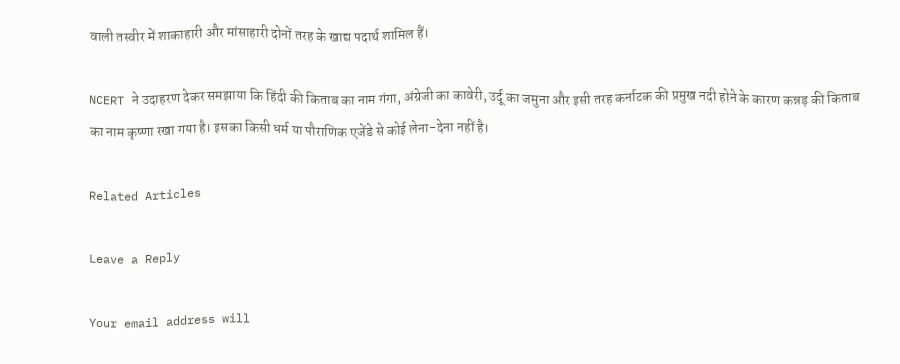वाली तस्वीर में शाकाहारी और मांसाहारी दोनों तरह के खाद्य पदार्थ शामिल हैं।

NCERT ने उदाहरण देकर समझाया कि हिंदी की किताब का नाम गंगा, अंग्रेजी का कावेरी, उर्दू का जमुना और इसी तरह कर्नाटक की प्रमुख नदी होने के कारण कन्नड़ की किताब का नाम कृष्णा रखा गया है। इसका किसी धर्म या पौराणिक एजेंडे से कोई लेना-देना नहीं है।

Related Articles

Leave a Reply

Your email address will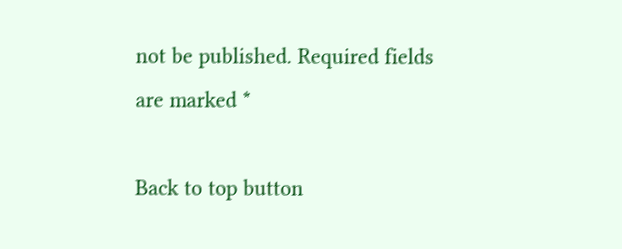not be published. Required fields are marked *

Back to top button